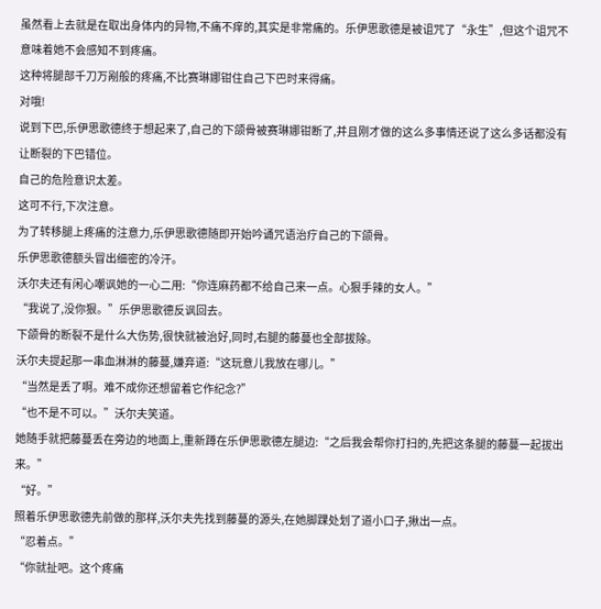虽然看上去就是在取出身体内的异物,不痛不痒的,其实是非常痛的。乐伊思歌德是被诅咒了“永生”,但这个诅咒不意味着她不会感知不到疼痛。
这种将腿部千刀万剐般的疼痛,不比赛琳娜钳住自己下巴时来得痛。
对哦!
说到下巴,乐伊思歌德终于想起来了,自己的下颌骨被赛琳娜钳断了,并且刚才做的这么多事情还说了这么多话都没有让断裂的下巴错位。
自己的危险意识太差。
这可不行,下次注意。
为了转移腿上疼痛的注意力,乐伊思歌德随即开始吟诵咒语治疗自己的下颌骨。
乐伊思歌德额头冒出细密的冷汗。
沃尔夫还有闲心嘲讽她的一心二用:“你连麻药都不给自己来一点。心狠手辣的女人。”
“我说了,没你狠。”乐伊思歌德反讽回去。
下颌骨的断裂不是什么大伤势,很快就被治好,同时,右腿的藤蔓也全部拔除。
沃尔夫提起那一串血淋淋的藤蔓,嫌弃道:“这玩意儿我放在哪儿。”
“当然是丢了啊。难不成你还想留着它作纪念?”
“也不是不可以。”沃尔夫笑道。
她随手就把藤蔓丢在旁边的地面上,重新蹲在乐伊思歌德左腿边:“之后我会帮你打扫的,先把这条腿的藤蔓一起拔出来。”
“好。”
照着乐伊思歌德先前做的那样,沃尔夫先找到藤蔓的源头,在她脚踝处划了道小口子,揪出一点。
“忍着点。”
“你就扯吧。这个疼痛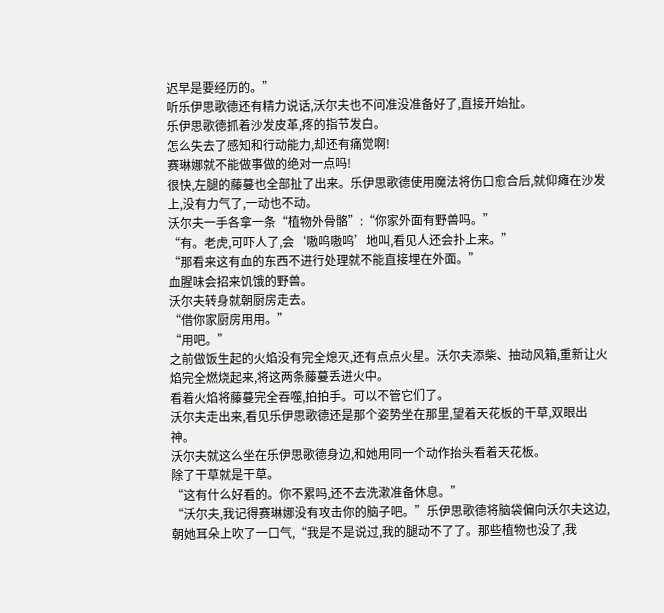迟早是要经历的。”
听乐伊思歌德还有精力说话,沃尔夫也不问准没准备好了,直接开始扯。
乐伊思歌德抓着沙发皮革,疼的指节发白。
怎么失去了感知和行动能力,却还有痛觉啊!
赛琳娜就不能做事做的绝对一点吗!
很快,左腿的藤蔓也全部扯了出来。乐伊思歌德使用魔法将伤口愈合后,就仰瘫在沙发上,没有力气了,一动也不动。
沃尔夫一手各拿一条“植物外骨骼”:“你家外面有野兽吗。”
“有。老虎,可吓人了,会‘嗷呜嗷呜’地叫,看见人还会扑上来。”
“那看来这有血的东西不进行处理就不能直接埋在外面。”
血腥味会招来饥饿的野兽。
沃尔夫转身就朝厨房走去。
“借你家厨房用用。”
“用吧。”
之前做饭生起的火焰没有完全熄灭,还有点点火星。沃尔夫添柴、抽动风箱,重新让火焰完全燃烧起来,将这两条藤蔓丢进火中。
看着火焰将藤蔓完全吞噬,拍拍手。可以不管它们了。
沃尔夫走出来,看见乐伊思歌德还是那个姿势坐在那里,望着天花板的干草,双眼出神。
沃尔夫就这么坐在乐伊思歌德身边,和她用同一个动作抬头看着天花板。
除了干草就是干草。
“这有什么好看的。你不累吗,还不去洗漱准备休息。”
“沃尔夫,我记得赛琳娜没有攻击你的脑子吧。”乐伊思歌德将脑袋偏向沃尔夫这边,朝她耳朵上吹了一口气,“我是不是说过,我的腿动不了了。那些植物也没了,我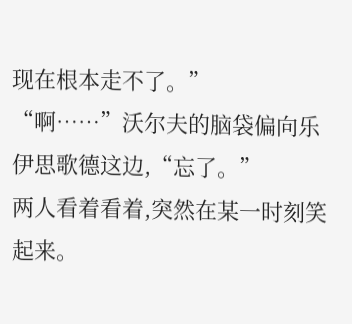现在根本走不了。”
“啊……”沃尔夫的脑袋偏向乐伊思歌德这边,“忘了。”
两人看着看着,突然在某一时刻笑起来。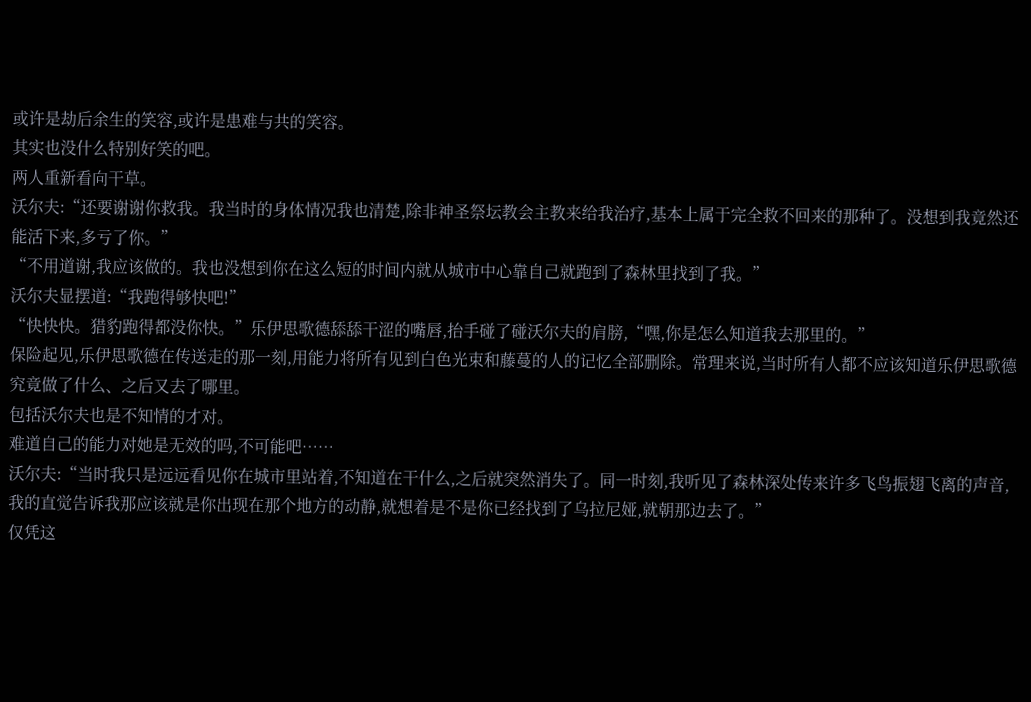或许是劫后余生的笑容,或许是患难与共的笑容。
其实也没什么特别好笑的吧。
两人重新看向干草。
沃尔夫:“还要谢谢你救我。我当时的身体情况我也清楚,除非神圣祭坛教会主教来给我治疗,基本上属于完全救不回来的那种了。没想到我竟然还能活下来,多亏了你。”
“不用道谢,我应该做的。我也没想到你在这么短的时间内就从城市中心靠自己就跑到了森林里找到了我。”
沃尔夫显摆道:“我跑得够快吧!”
“快快快。猎豹跑得都没你快。”乐伊思歌德舔舔干涩的嘴唇,抬手碰了碰沃尔夫的肩膀,“嘿,你是怎么知道我去那里的。”
保险起见,乐伊思歌德在传送走的那一刻,用能力将所有见到白色光束和藤蔓的人的记忆全部删除。常理来说,当时所有人都不应该知道乐伊思歌德究竟做了什么、之后又去了哪里。
包括沃尔夫也是不知情的才对。
难道自己的能力对她是无效的吗,不可能吧……
沃尔夫:“当时我只是远远看见你在城市里站着,不知道在干什么,之后就突然消失了。同一时刻,我听见了森林深处传来许多飞鸟振翅飞离的声音,我的直觉告诉我那应该就是你出现在那个地方的动静,就想着是不是你已经找到了乌拉尼娅,就朝那边去了。”
仅凭这